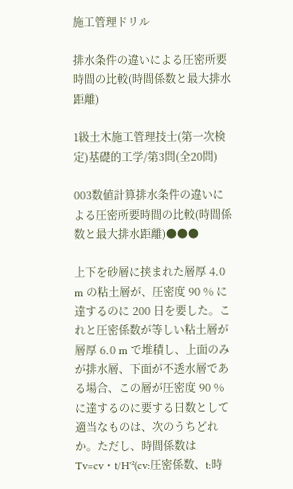施工管理ドリル

排水条件の違いによる圧密所要時間の比較(時間係数と最大排水距離)

1級土木施工管理技士(第一次検定)基礎的工学/第3問(全20問)

003数値計算排水条件の違いによる圧密所要時間の比較(時間係数と最大排水距離)●●●

上下を砂層に挟まれた層厚 4.0 m の粘土層が、圧密度 90 % に達するのに 200 日を要した。これと圧密係数が等しい粘土層が層厚 6.0 m で堆積し、上面のみが排水層、下面が不透水層である場合、この層が圧密度 90 % に達するのに要する日数として適当なものは、次のうちどれか。ただし、時間係数は Tv=cv・t/H'²(cv:圧密係数、t:時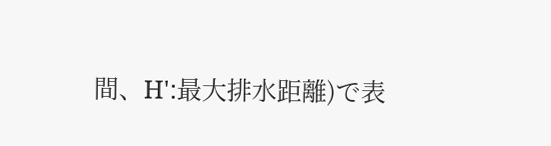間、H':最大排水距離)で表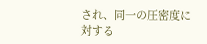され、同一の圧密度に対する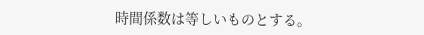時間係数は等しいものとする。